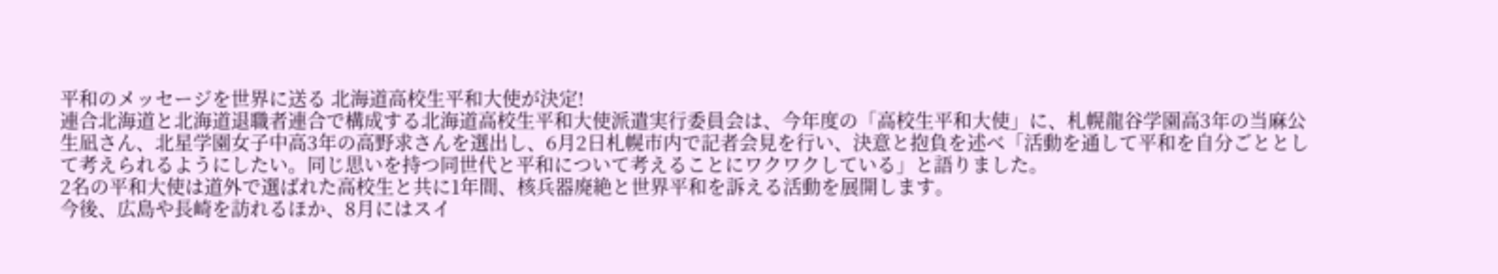平和のメッセージを世界に送る 北海道高校生平和大使が決定!
連合北海道と北海道退職者連合で構成する北海道高校生平和大使派遣実行委員会は、今年度の「高校生平和大使」に、札幌龍谷学園高3年の当麻公生凪さん、北星学園女子中高3年の高野求さんを選出し、6月2日札幌市内で記者会見を行い、決意と抱負を述べ「活動を通して平和を自分ごととして考えられるようにしたい。同じ思いを持つ同世代と平和について考えることにワクワクしている」と語りました。
2名の平和大使は道外で選ばれた高校生と共に1年間、核兵器廃絶と世界平和を訴える活動を展開します。
今後、広島や長崎を訪れるほか、8月にはスイ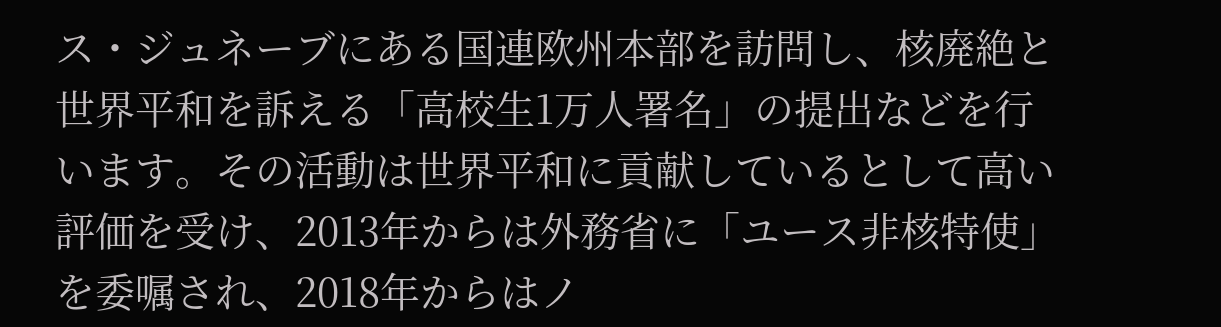ス・ジュネーブにある国連欧州本部を訪問し、核廃絶と世界平和を訴える「高校生1万人署名」の提出などを行います。その活動は世界平和に貢献しているとして高い評価を受け、2013年からは外務省に「ユース非核特使」を委嘱され、2018年からはノ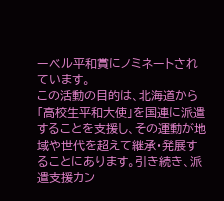ーベル平和賞にノミネートされています。
この活動の目的は、北海道から「高校生平和大使」を国連に派遣することを支援し、その運動が地域や世代を超えて継承・発展することにあります。引き続き、派遣支援カン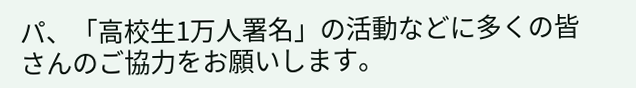パ、「高校生1万人署名」の活動などに多くの皆さんのご協力をお願いします。